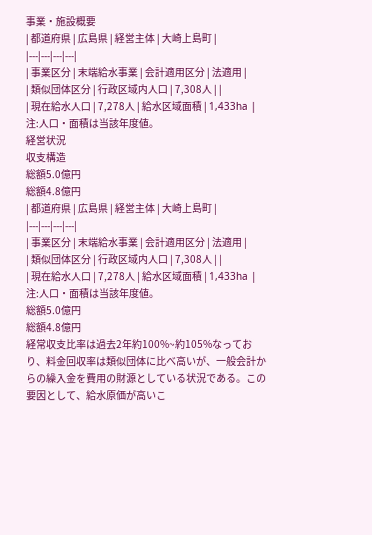事業・施設概要
| 都道府県 | 広島県 | 経営主体 | 大崎上島町 |
|---|---|---|---|
| 事業区分 | 末端給水事業 | 会計適用区分 | 法適用 |
| 類似団体区分 | 行政区域内人口 | 7,308人 | |
| 現在給水人口 | 7,278人 | 給水区域面積 | 1,433ha |
注:人口・面積は当該年度値。
経営状況
収支構造
総額5.0億円
総額4.8億円
| 都道府県 | 広島県 | 経営主体 | 大崎上島町 |
|---|---|---|---|
| 事業区分 | 末端給水事業 | 会計適用区分 | 法適用 |
| 類似団体区分 | 行政区域内人口 | 7,308人 | |
| 現在給水人口 | 7,278人 | 給水区域面積 | 1,433ha |
注:人口・面積は当該年度値。
総額5.0億円
総額4.8億円
経常収支比率は過去2年約100%~約105%なっており、料金回収率は類似団体に比べ高いが、一般会計からの繰入金を費用の財源としている状況である。この要因として、給水原価が高いこ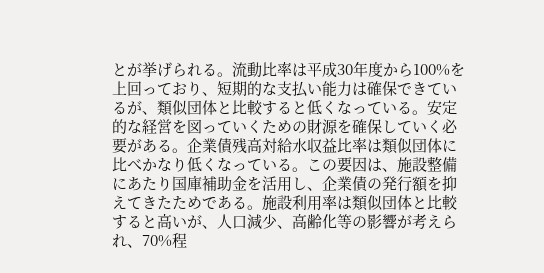とが挙げられる。流動比率は平成30年度から100%を上回っており、短期的な支払い能力は確保できているが、類似団体と比較すると低くなっている。安定的な経営を図っていくための財源を確保していく必要がある。企業債残高対給水収益比率は類似団体に比べかなり低くなっている。この要因は、施設整備にあたり国庫補助金を活用し、企業債の発行額を抑えてきたためである。施設利用率は類似団体と比較すると高いが、人口減少、高齢化等の影響が考えられ、70%程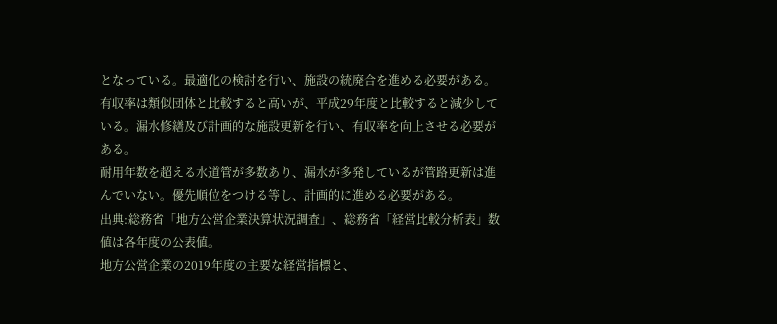となっている。最適化の検討を行い、施設の統廃合を進める必要がある。有収率は類似団体と比較すると高いが、平成29年度と比較すると減少している。漏水修繕及び計画的な施設更新を行い、有収率を向上させる必要がある。
耐用年数を超える水道管が多数あり、漏水が多発しているが管路更新は進んでいない。優先順位をつける等し、計画的に進める必要がある。
出典:総務省「地方公営企業決算状況調査」、総務省「経営比較分析表」数値は各年度の公表値。
地方公営企業の2019年度の主要な経営指標と、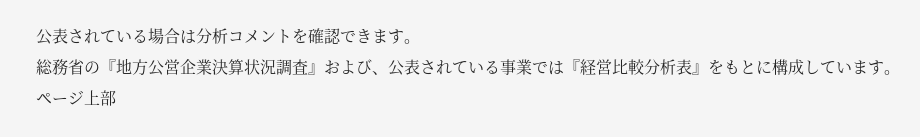公表されている場合は分析コメントを確認できます。
総務省の『地方公営企業決算状況調査』および、公表されている事業では『経営比較分析表』をもとに構成しています。
ページ上部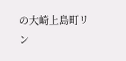の大崎上島町リン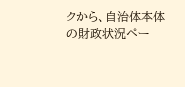クから、自治体本体の財政状況ペー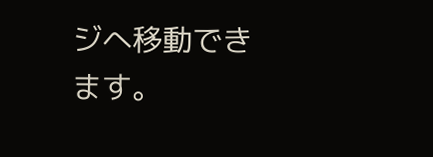ジへ移動できます。